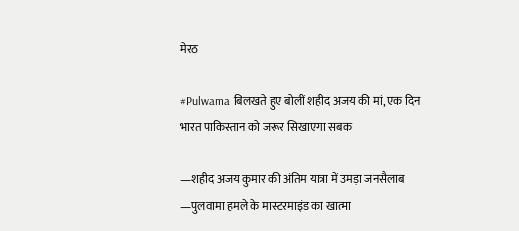मेरठ

#Pulwama बिलखते हुए बोलीं शहीद अजय की मां, एक दिन भारत पाकिस्तान को जरूर सिखाएगा सबक

—शहीद अजय कुमार की अंतिम यात्रा में उमड़ा जनसैलाब —पुलवामा हमले के मास्टरमाइंड का खात्मा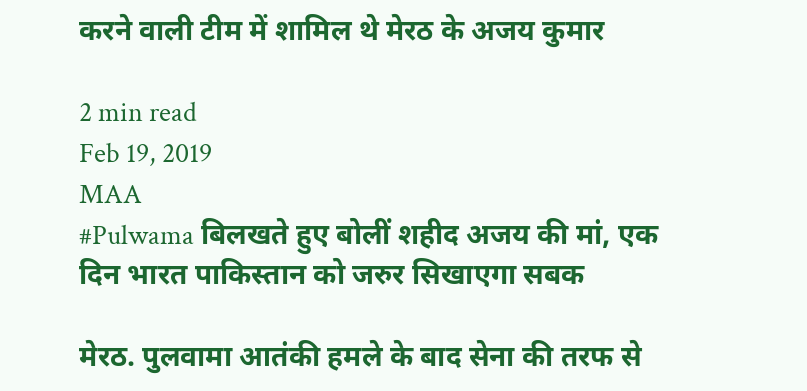करने वाली टीम में शामिल थे मेरठ के अजय कुमार

2 min read
Feb 19, 2019
MAA
#Pulwama बिलखते हुए बोलीं शहीद अजय की मां, एक दिन भारत पाकिस्तान को जरुर सिखाएगा सबक

मेरठ. पुलवामा आतंकी हमले के बाद सेना की तरफ से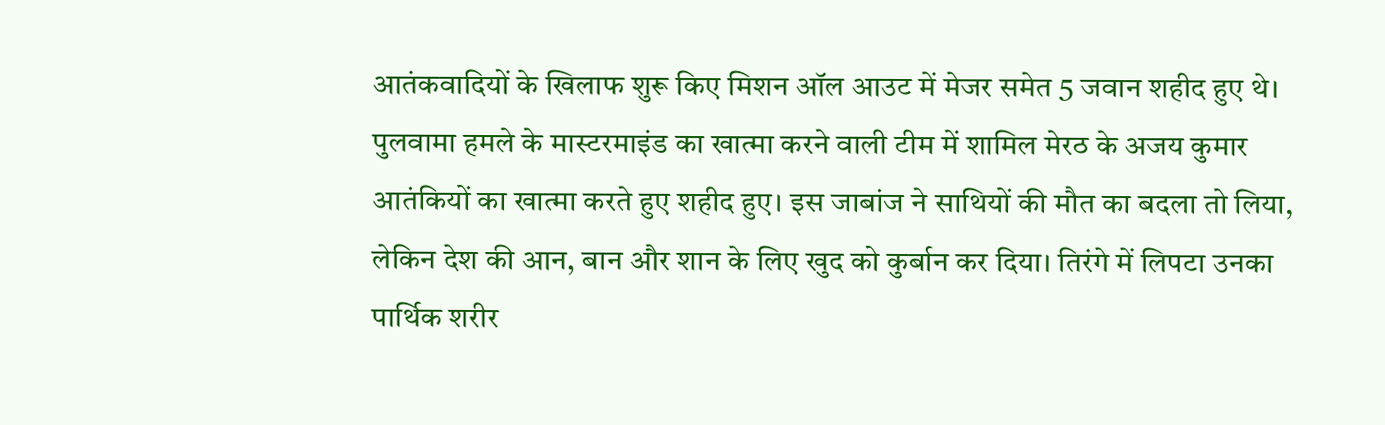आतंकवादियों के खिलाफ शुरू किए मिशन ऑल आउट में मेजर समेत 5 जवान शहीद हुए थे। पुलवामा हमले के मास्टरमाइंड का खात्मा करने वाली टीम में शामिल मेरठ के अजय कुमार आतंकियों का खात्मा करते हुए शहीद हुए। इस जाबांज ने साथियों की मौत का बदला तो लिया, लेकिन देश की आन, बान और शान के लिए खुद को कुर्बान कर दिया। तिरंगे में लिपटा उनका पार्थिक शरीर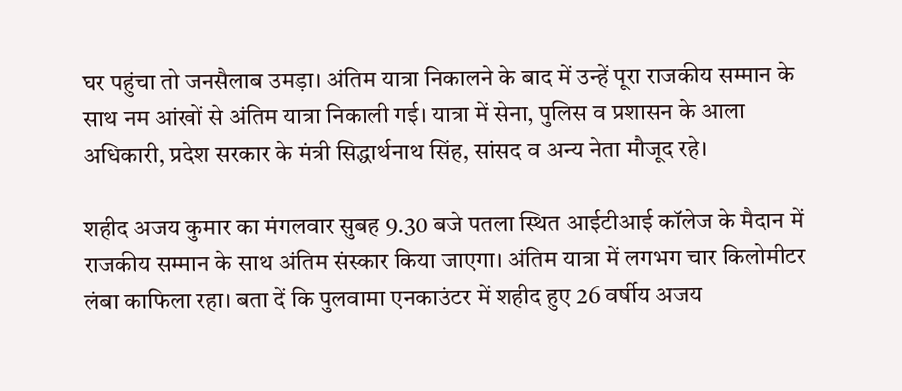घर पहुंचा तो जनसैलाब उमड़ा। अंतिम यात्रा निकालने के बाद में उन्हें पूरा राजकीय सम्मान के साथ नम आंखों से अंतिम यात्रा निकाली गई। यात्रा में सेना, पुलिस व प्रशासन के आला अधिकारी, प्रदेश सरकार के मंत्री सिद्धार्थनाथ सिंह, सांसद व अन्य नेता मौजूद रहे।

शहीद अजय कुमार का मंगलवार सुबह 9.30 बजे पतला स्थित आईटीआई कॉलेज के मैदान में राजकीय सम्मान के साथ अंतिम संस्कार किया जाएगा। अंतिम यात्रा में लगभग चार किलोमीटर लंबा काफिला रहा। बता दें कि पुलवामा एनकाउंटर में शहीद हुए 26 वर्षीय अजय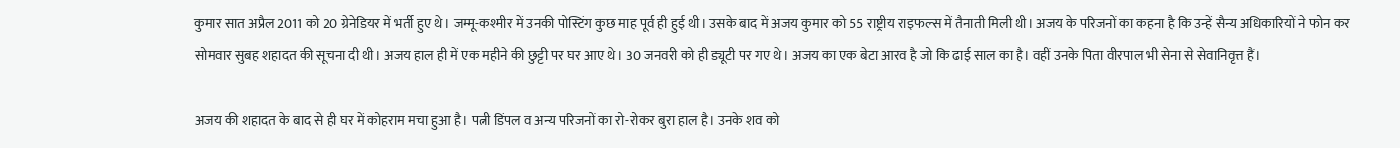कुमार सात अप्रैल 2011 को 20 ग्रेनेडियर में भर्ती हुए थे। जम्मू-कश्मीर में उनकी पोस्टिंग कुछ माह पूर्व ही हुई थी। उसके बाद में अजय कुमार को 55 राष्ट्रीय राइफल्स में तैनाती मिली थी। अजय के परिजनों का कहना है कि उन्हें सैन्य अधिकारियों ने फोन कर सोमवार सुबह शहादत की सूचना दी थी। अजय हाल ही में एक महीने की छुट्टी पर घर आए थे। 30 जनवरी को ही ड्यूटी पर गए थे। अजय का एक बेटा आरव है जो कि ढाई साल का है। वहीं उनके पिता वीरपाल भी सेना से सेवानिवृत्त हैं।

अजय की शहादत के बाद से ही घर में कोहराम मचा हुआ है। पत्नी डिंपल व अन्य परिजनों का रो-रोकर बुरा हाल है। उनके शव को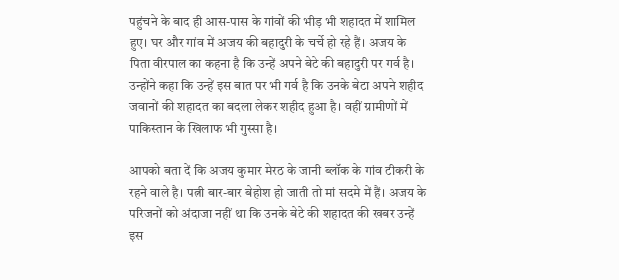पहुंचने के बाद ही आस-पास के गांवों की भीड़ भी शहादत में शामिल हुए। घर और गांव में अजय की बहादुरी के चर्चे हो रहे हैं। अजय के पिता वीरपाल का कहना है कि उन्हें अपने बेटे की बहादुरी पर गर्व है। उन्होंने कहा कि उन्हें इस बात पर भी गर्व है कि उनके बेटा अपने शहीद जवानों की शहादत का बदला लेकर शहीद हुआ है। वहीं ग्रामीणों में पाकिस्तान के खिलाफ भी गुस्सा है।

आपको बता दें कि अजय कुमार मेरठ के जानी ब्लॉक के गांव टीकरी के रहने वाले है। पत्नी बार-बार बेहोश हो जाती तो मां सदमे में हैं। अजय के परिजनों को अंदाजा नहीं था कि उनके बेटे की शहादत की खबर उन्हें इस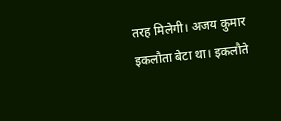तरह मिलेगी। अजय कुमार इकलौता बेटा था। इकलौते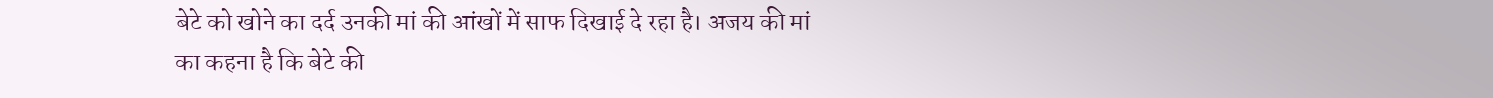बेटे को खोने का दर्द उनकी मां की आंखों में साफ दिखाई दे रहा है। अजय की मां का कहना है कि बेटे की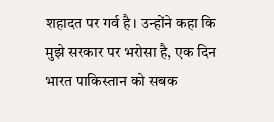शहादत पर गर्व है। उन्होंने कहा कि मुझे सरकार पर भरोसा है, एक दिन भारत पाकिस्तान को सबक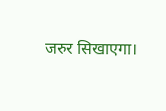जरुर सिखाएगा।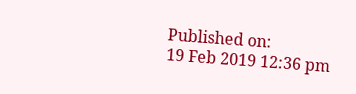Published on:
19 Feb 2019 12:36 pm